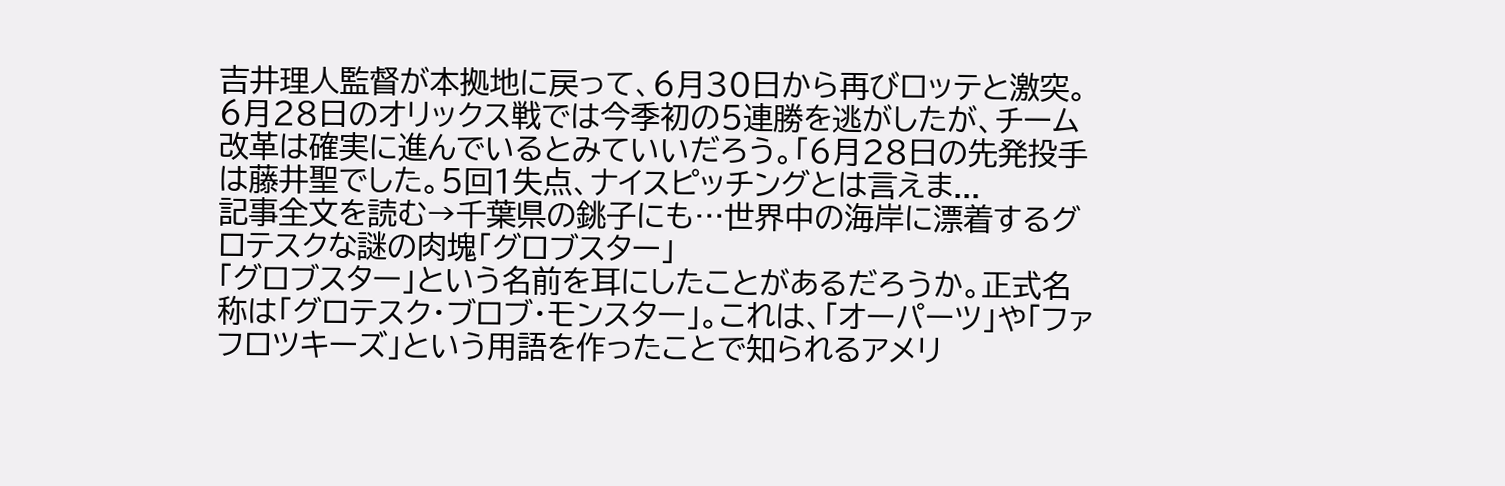吉井理人監督が本拠地に戻って、6月30日から再びロッテと激突。6月28日のオリックス戦では今季初の5連勝を逃がしたが、チーム改革は確実に進んでいるとみていいだろう。「6月28日の先発投手は藤井聖でした。5回1失点、ナイスピッチングとは言えま...
記事全文を読む→千葉県の銚子にも…世界中の海岸に漂着するグロテスクな謎の肉塊「グロブスター」
「グロブスター」という名前を耳にしたことがあるだろうか。正式名称は「グロテスク・ブロブ・モンスター」。これは、「オーパーツ」や「ファフロツキーズ」という用語を作ったことで知られるアメリ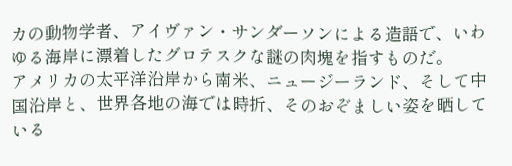カの動物学者、アイヴァン・サンダーソンによる造語で、いわゆる海岸に漂着したグロテスクな謎の肉塊を指すものだ。
アメリカの太平洋沿岸から南米、ニュージーランド、そして中国沿岸と、世界各地の海では時折、そのおぞましい姿を晒している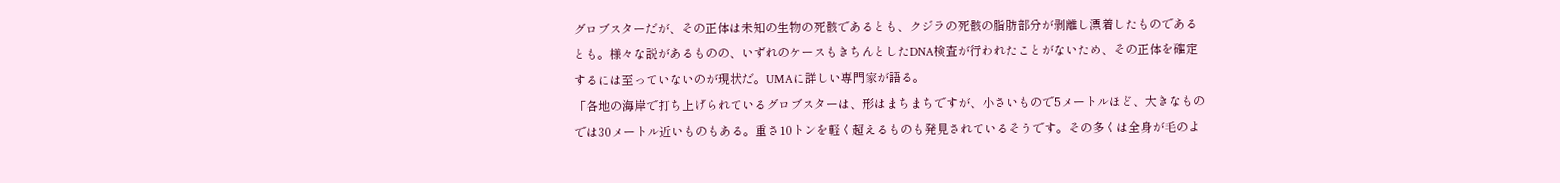グロブスターだが、その正体は未知の生物の死骸であるとも、クジラの死骸の脂肪部分が剥離し漂着したものであるとも。様々な説があるものの、いずれのケースもきちんとしたDNA検査が行われたことがないため、その正体を確定するには至っていないのが現状だ。UMAに詳しい専門家が語る。
「各地の海岸で打ち上げられているグロブスターは、形はまちまちですが、小さいもので5メートルほど、大きなものでは30メートル近いものもある。重さ10トンを軽く超えるものも発見されているそうです。その多くは全身が毛のよ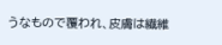うなもので覆われ、皮膚は繊維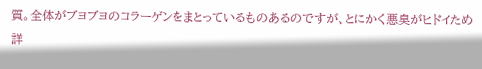質。全体がブヨブヨのコラーゲンをまとっているものあるのですが、とにかく悪臭がヒドイため詳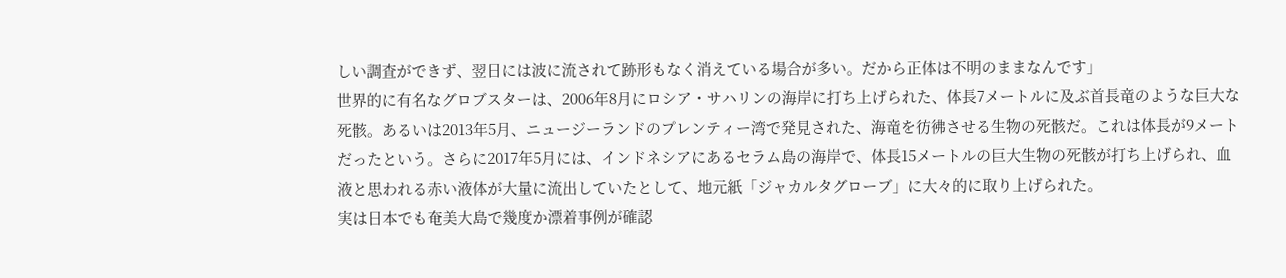しい調査ができず、翌日には波に流されて跡形もなく消えている場合が多い。だから正体は不明のままなんです」
世界的に有名なグロブスターは、2006年8月にロシア・サハリンの海岸に打ち上げられた、体長7メートルに及ぶ首長竜のような巨大な死骸。あるいは2013年5月、ニュージーランドのプレンティー湾で発見された、海竜を彷彿させる生物の死骸だ。これは体長が9メートだったという。さらに2017年5月には、インドネシアにあるセラム島の海岸で、体長15メートルの巨大生物の死骸が打ち上げられ、血液と思われる赤い液体が大量に流出していたとして、地元紙「ジャカルタグローブ」に大々的に取り上げられた。
実は日本でも奄美大島で幾度か漂着事例が確認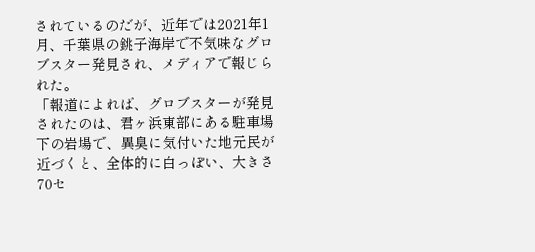されているのだが、近年では2021年1月、千葉県の銚子海岸で不気味なグロブスター発見され、メディアで報じられた。
「報道によれば、グロブスターが発見されたのは、君ヶ浜東部にある駐車場下の岩場で、異臭に気付いた地元民が近づくと、全体的に白っぽい、大きさ70セ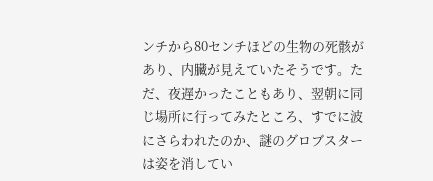ンチから80センチほどの生物の死骸があり、内臓が見えていたそうです。ただ、夜遅かったこともあり、翌朝に同じ場所に行ってみたところ、すでに波にさらわれたのか、謎のグロブスターは姿を消してい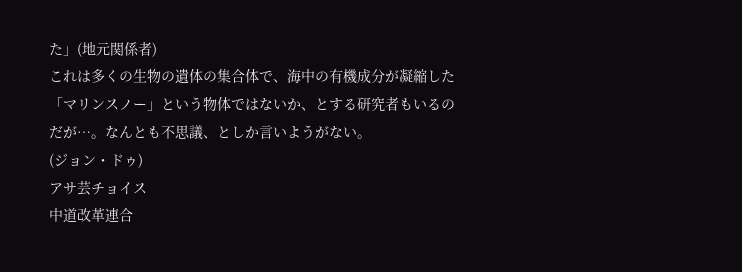た」(地元関係者)
これは多くの生物の遺体の集合体で、海中の有機成分が凝縮した「マリンスノー」という物体ではないか、とする研究者もいるのだが…。なんとも不思議、としか言いようがない。
(ジョン・ドゥ)
アサ芸チョイス
中道改革連合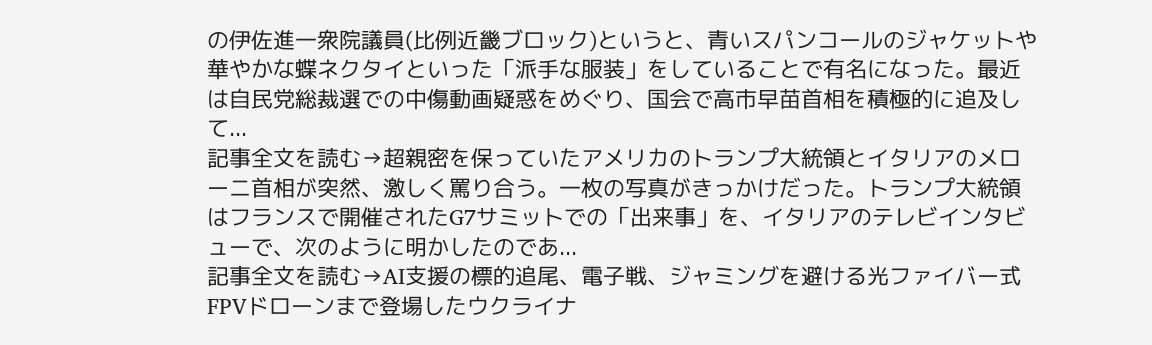の伊佐進一衆院議員(比例近畿ブロック)というと、青いスパンコールのジャケットや華やかな蝶ネクタイといった「派手な服装」をしていることで有名になった。最近は自民党総裁選での中傷動画疑惑をめぐり、国会で高市早苗首相を積極的に追及して...
記事全文を読む→超親密を保っていたアメリカのトランプ大統領とイタリアのメローニ首相が突然、激しく罵り合う。一枚の写真がきっかけだった。トランプ大統領はフランスで開催されたG7サミットでの「出来事」を、イタリアのテレビインタビューで、次のように明かしたのであ...
記事全文を読む→AI支援の標的追尾、電子戦、ジャミングを避ける光ファイバー式FPVドローンまで登場したウクライナ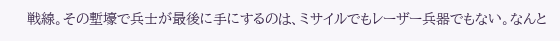戦線。その塹壕で兵士が最後に手にするのは、ミサイルでもレーザー兵器でもない。なんと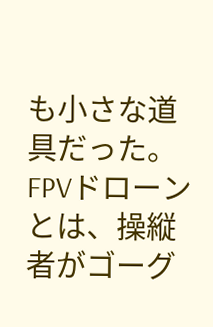も小さな道具だった。FPVドローンとは、操縦者がゴーグ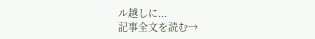ル越しに...
記事全文を読む→